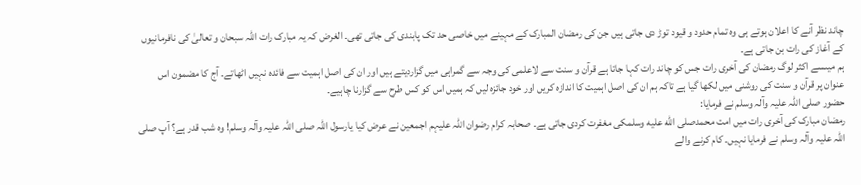چاند نظر آنے کا اعلان ہوتے ہی وہ تمام حدود و قیود توڑ دی جاتی ہیں جن کی رمضان المبارک کے مہینے میں خاصی حد تک پابندی کی جاتی تھی۔ الغرض کہ یہ مبارک رات اللہ سبحان و تعالیٰ کی نافرمانیوں کے آغاز کی رات بن جاتی ہے۔
ہم میںسے اکثر لوگ رمضان کی آخری رات جس کو چاند رات کہا جاتا ہے قرآن و سنت سے لاعلمی کی وجہ سے گمراہی میں گزاردیتے ہیں اور ان کی اصل اہمیت سے فائدہ نہیں اٹھاتے۔ آج کا مضمون اس عنوان پر قرآن و سنت کی روشنی میں لکھا گیا ہے تاکہ ہم ان کی اصل اہمیت کا اندازہ کریں اور خود جائزہ لیں کہ ہمیں اس کو کس طرح سے گزارنا چاہیے۔
حضور صلی اللہ علیہ وآلہ وسلم نے فرمایا:
رمضان مبارک کی آخری رات میں امت محمدصلى الله عليه وسلمکی مغفرت کردی جاتی ہے۔ صحابہ کرام رضوان اللہ علیہم اجمعین نے عرض کیا یارسول اللہ صلی اللہ علیہ وآلہ وسلم! وہ شب قدر ہے؟ آپ صلی اللہ علیہ وآلہ وسلم نے فرمایا نہیں۔ کام کرنے والے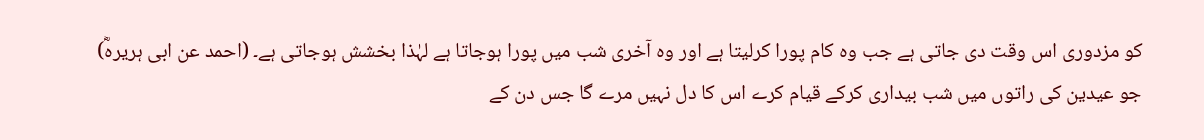کو مزدوری اس وقت دی جاتی ہے جب وہ کام پورا کرلیتا ہے اور وہ آخری شب میں پورا ہوجاتا ہے لہٰذا بخشش ہوجاتی ہے۔ (احمد عن ابی ہریرہؓ)
جو عیدین کی راتوں میں شب بیداری کرکے قیام کرے اس کا دل نہیں مرے گا جس دن کے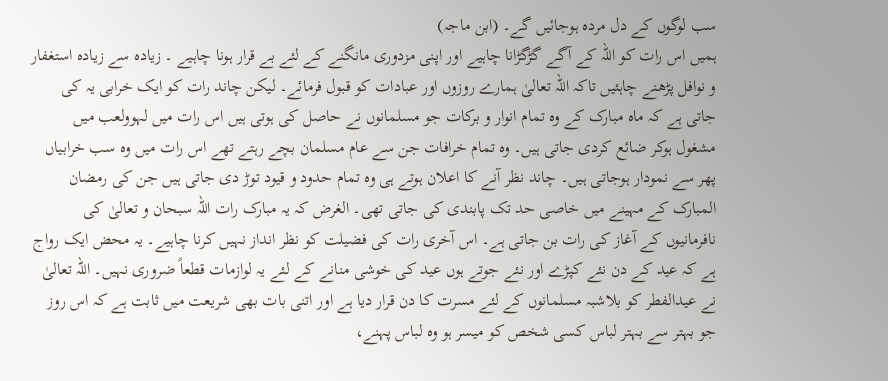سب لوگوں کے دل مردہ ہوجائیں گے۔ (ابن ماجہ)
ہمیں اس رات کو اللہ کے آگے گڑگڑانا چاہیے اور اپنی مزدوری مانگنے کے لئے بے قرار ہونا چاہیے ۔ زیادہ سے زیادہ استغفار و نوافل پڑھنے چاہئیں تاکہ اللہ تعالیٰ ہمارے روزوں اور عبادات کو قبول فرمائے۔ لیکن چاند رات کو ایک خرابی یہ کی جاتی ہے کہ ماہ مبارک کے وہ تمام انوار و برکات جو مسلمانوں نے حاصل کی ہوتی ہیں اس رات میں لہوولعب میں مشغول ہوکر ضائع کردی جاتی ہیں۔ وہ تمام خرافات جن سے عام مسلمان بچے رہتے تھے اس رات میں وہ سب خرابیاں پھر سے نمودار ہوجاتی ہیں۔ چاند نظر آنے کا اعلان ہوتے ہی وہ تمام حدود و قیود توڑ دی جاتی ہیں جن کی رمضان المبارک کے مہینے میں خاصی حد تک پابندی کی جاتی تھی۔ الغرض کہ یہ مبارک رات اللہ سبحان و تعالیٰ کی نافرمانیوں کے آغاز کی رات بن جاتی ہے۔ اس آخری رات کی فضیلت کو نظر انداز نہیں کرنا چاہیے۔ یہ محض ایک رواج ہے کہ عید کے دن نئے کپڑے اور نئے جوتے ہوں عید کی خوشی منانے کے لئے یہ لوازمات قطعاً ضروری نہیں۔ اللہ تعالیٰ نے عیدالفطر کو بلاشبہ مسلمانوں کے لئے مسرت کا دن قرار دیا ہے اور اتنی بات بھی شریعت میں ثابت ہے کہ اس روز جو بہتر سے بہتر لباس کسی شخص کو میسر ہو وہ لباس پہنے،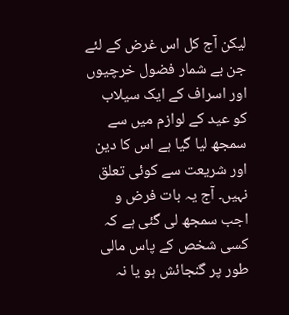لیکن آج کل اس غرض کے لئے جن بے شمار فضول خرچیوں اور اسراف کے ایک سیلاب کو عید کے لوازم میں سے سمجھ لیا گیا ہے اس کا دین اور شریعت سے کوئی تعلق نہیں۔ آج یہ بات فرض و اجب سمجھ لی گئی ہے کہ کسی شخص کے پاس مالی طور پر گنجائش ہو یا نہ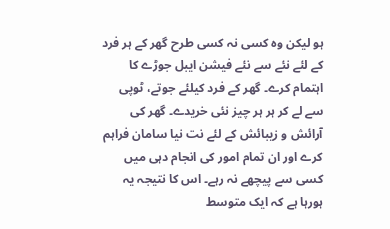ہو لیکن وہ کسی نہ کسی طرح گھر کے ہر فرد کے لئے نئے سے نئے فیشن ایبل جوڑے کا اہتمام کرے۔ گھر کے فرد کیلئے جوتے، ٹوپی سے لے کر ہر ہر چیز نئی خریدے۔ گھر کی آرائش و زیبائش کے لئے نت نیا سامان فراہم کرے اور ان تمام امور کی انجام دہی میں کسی سے پیچھے نہ رہے۔ اس کا نتیجہ یہ ہورہا ہے کہ ایک متوسط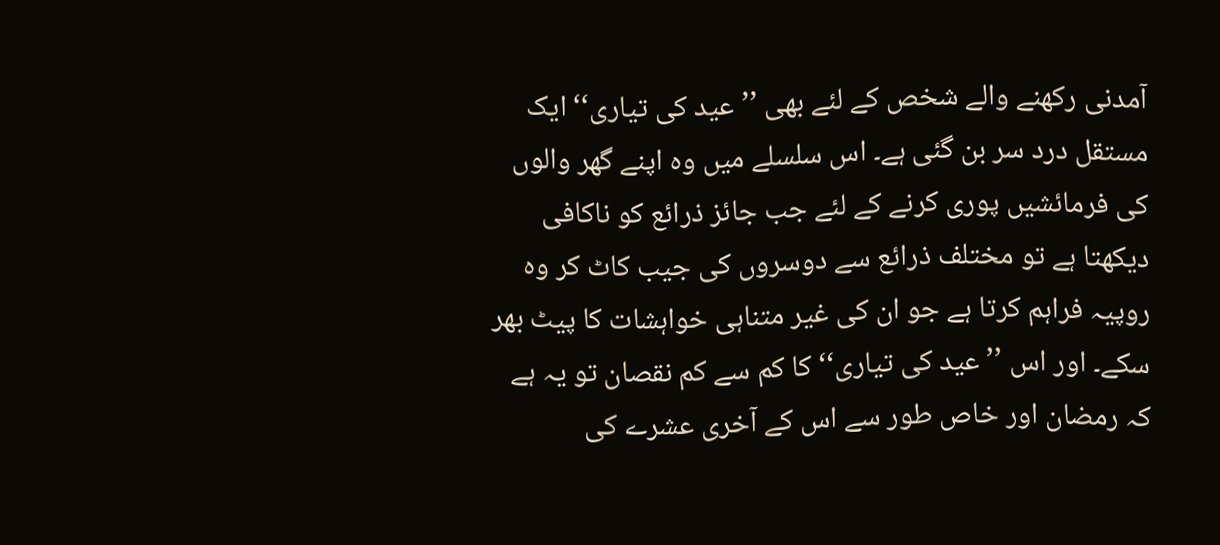آمدنی رکھنے والے شخص کے لئے بھی ’’عید کی تیاری‘‘ ایک مستقل درد سر بن گئی ہے۔ اس سلسلے میں وہ اپنے گھر والوں کی فرمائشیں پوری کرنے کے لئے جب جائز ذرائع کو ناکافی دیکھتا ہے تو مختلف ذرائع سے دوسروں کی جیب کاٹ کر وہ روپیہ فراہم کرتا ہے جو ان کی غیر متناہی خواہشات کا پیٹ بھر سکے۔ اور اس ’’عید کی تیاری‘‘ کا کم سے کم نقصان تو یہ ہے کہ رمضان اور خاص طور سے اس کے آخری عشرے کی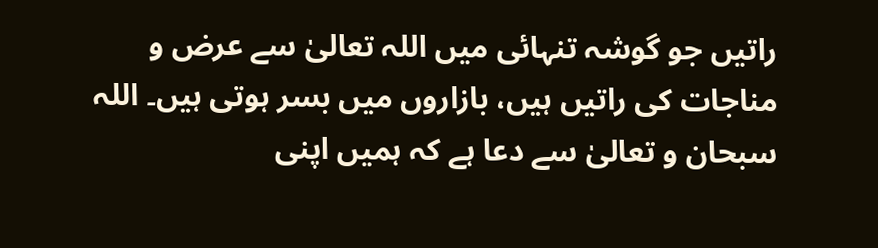راتیں جو گوشہ تنہائی میں اللہ تعالیٰ سے عرض و مناجات کی راتیں ہیں، بازاروں میں بسر ہوتی ہیں۔ اللہ سبحان و تعالیٰ سے دعا ہے کہ ہمیں اپنی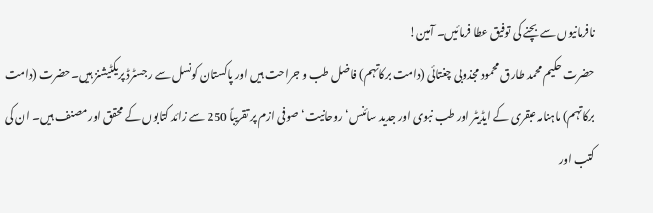نافرمانیوں سے بچنے کی توفیق عطا فرمائیں۔ آمین!
حضرت حکیم محمد طارق محمود مجذوبی چغتائی (دامت برکاتہم) فاضل طب و جراحت ہیں اور پاکستان کونسل سے رجسٹرڈ پریکٹیشنز ہیں۔حضرت (دامت برکاتہم) ماہنامہ عبقری کے ایڈیٹر اور طب نبوی اور جدید سائنس‘ روحانیت‘ صوفی ازم پر تقریباً 250 سے زائد کتابوں کے محقق اور مصنف ہیں۔ ان کی کتب اور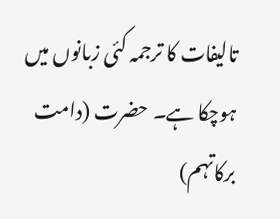تالیفات کا ترجمہ کئی زبانوں میں ہوچکا ہے۔ حضرت (دامت برکاتہم)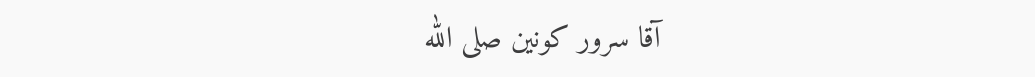آقا سرور کونین صلى الله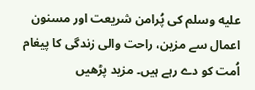عليه وسلم کی پُرامن شریعت اور مسنون اعمال سے مزین، راحت والی زندگی کا پیغام اُمت کو دے رہے ہیں۔ مزید پڑھیں